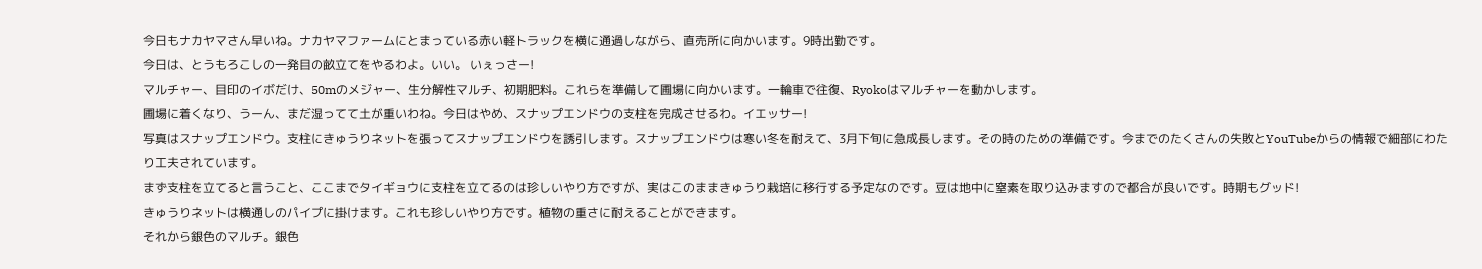今日もナカヤマさん早いね。ナカヤマファームにとまっている赤い軽トラックを横に通過しながら、直売所に向かいます。9時出勤です。
今日は、とうもろこしの一発目の畝立てをやるわよ。いい。 いぇっさー!
マルチャー、目印のイボだけ、50mのメジャー、生分解性マルチ、初期肥料。これらを準備して圃場に向かいます。一輪車で往復、Ryokoはマルチャーを動かします。
圃場に着くなり、うーん、まだ湿ってて土が重いわね。今日はやめ、スナップエンドウの支柱を完成させるわ。イエッサー!
写真はスナップエンドウ。支柱にきゅうりネットを張ってスナップエンドウを誘引します。スナップエンドウは寒い冬を耐えて、3月下旬に急成長します。その時のための準備です。今までのたくさんの失敗とYouTubeからの情報で細部にわたり工夫されています。
まず支柱を立てると言うこと、ここまでタイギョウに支柱を立てるのは珍しいやり方ですが、実はこのままきゅうり栽培に移行する予定なのです。豆は地中に窒素を取り込みますので都合が良いです。時期もグッド!
きゅうりネットは横通しのパイプに掛けます。これも珍しいやり方です。植物の重さに耐えることができます。
それから銀色のマルチ。銀色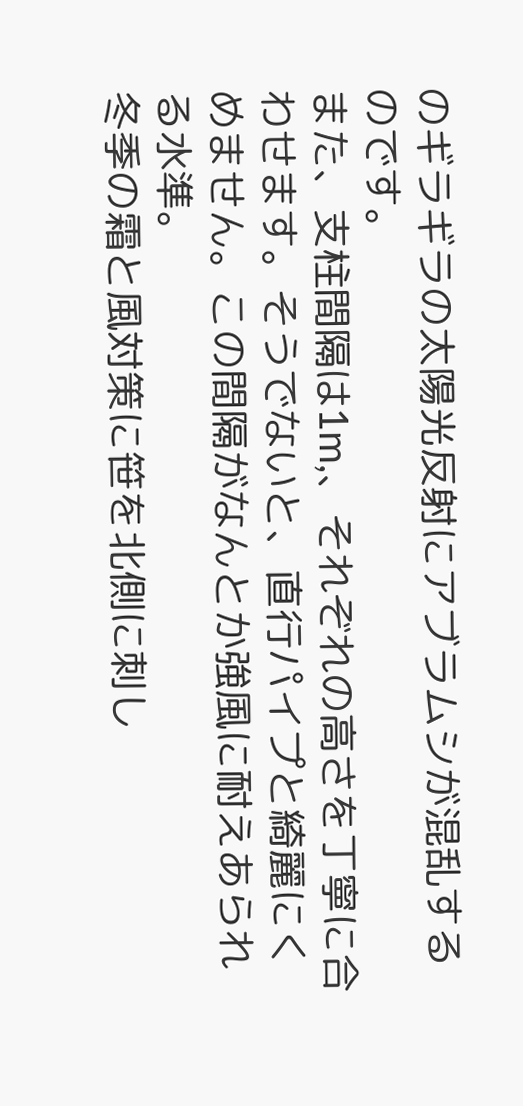のギラギラの太陽光反射にアブラムシが混乱するのです。
また、支柱間隔は1m,、それぞれの高さを丁寧に合わせます。そうでないと、直行パイプと綺麗にくめません。この間隔がなんとか強風に耐えあられる水準。
冬季の霜と風対策に笹を北側に刺し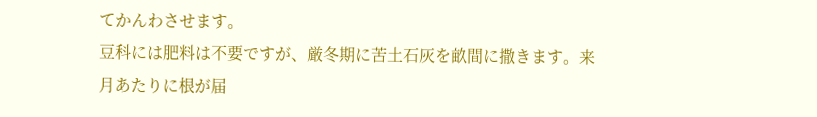てかんわさせます。
豆科には肥料は不要ですが、厳冬期に苦土石灰を畝間に撒きます。来月あたりに根が届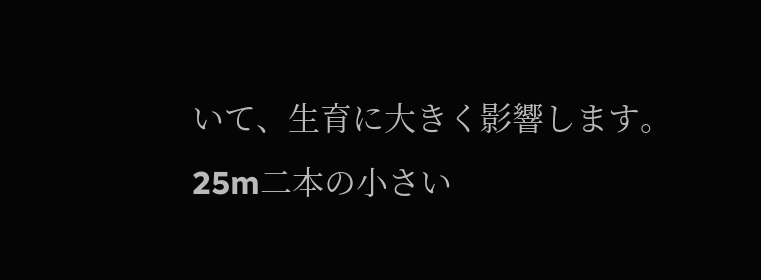いて、生育に大きく影響します。
25m二本の小さい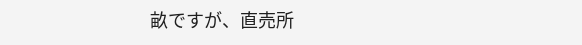畝ですが、直売所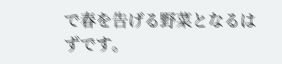で春を告げる野菜となるはずです。